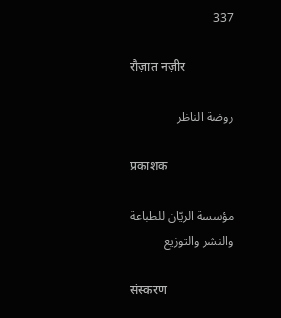337

रौज़ात नज़ीर

روضة الناظر

प्रकाशक

مؤسسة الريّان للطباعة والنشر والتوزيع

संस्करण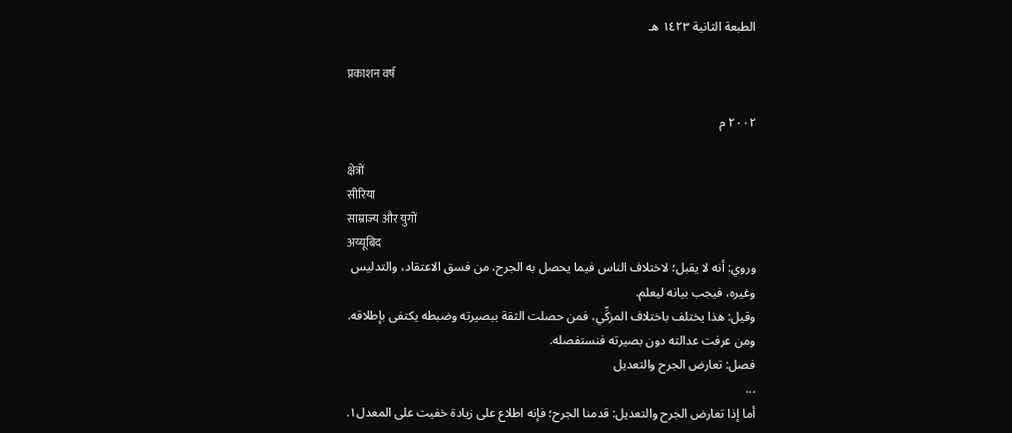الطبعة الثانية ١٤٢٣ هـ

प्रकाशन वर्ष

٢٠٠٢ م

क्षेत्रों
सीरिया
साम्राज्य और युगों
अय्यूबिद
وروي: أنه لا يقبل؛ لاختلاف الناس فيما يحصل به الجرح، من فسق الاعتقاد، والتدليس وغيره، فيجب بيانه ليعلم.
وقيل: هذا يختلف باختلاف المزكِّي، فمن حصلت الثقة ببصيرته وضبطه يكتفى بإطلاقه.
ومن عرفت عدالته دون بصيرته فنستفصله.
فصل: تعارض الجرح والتعديل
...
أما إذا تعارض الجرح والتعديل: قدمنا الجرح؛ فإنه اطلاع على زيادة خفيت على المعدل١.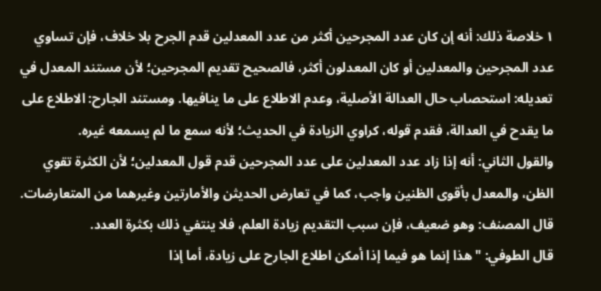١ خلاصة ذلك: أنه إن كان عدد المجرحين أكثر من عدد المعدلين قدم الجرح بلا خلاف، فإن تساوي عدد المجرحين والمعدلين أو كان المعدلون أكثر، فالصحيح تقديم المجرحين؛ لأن مستند المعدل في تعديله: استحصاب حال العدالة الأصلية، وعدم الاطلاع على ما ينافيها. ومستند الجارح: الاطلاع على ما يقدح في العدالة، فقدم قوله، كراوي الزيادة في الحديث؛ لأنه سمع ما لم يسمعه غيره.
والقول الثاني: أنه إذا زاد عدد المعدلين على عدد المجرحين قدم قول المعدلين؛ لأن الكثرة تقوي الظن، والمعدل بأقوى الظنين واجب، كما في تعارض الحديثن والأمارتين وغيرهما من المتعارضات.
قال المصنف: وهو ضعيف، فإن سبب التقديم زيادة العلم، فلا ينتفي ذلك بكثرة العدد.
قال الطوفي: "هذا إنما هو فيما إذا أمكن اطلاع الجارح على زيادة، أما إذا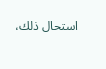استحال ذلك،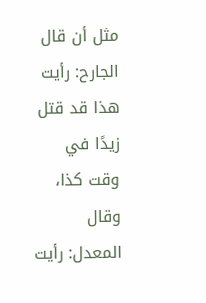مثل أن قال الجارح: رأيت هذا قد قتل زيدًا في وقت كذا، وقال المعدل: رأيت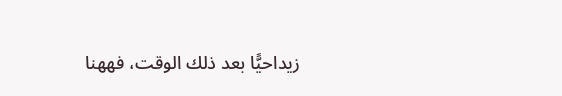زيداحيًّا بعد ذلك الوقت، فههنا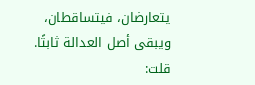يتعارضان، فيتساقطان، ويبقى أصل العدالة ثابتًا.
قلت: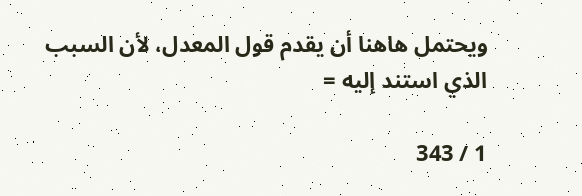ويحتمل هاهنا أن يقدم قول المعدل، لأن السبب الذي استند إليه =

1 / 343